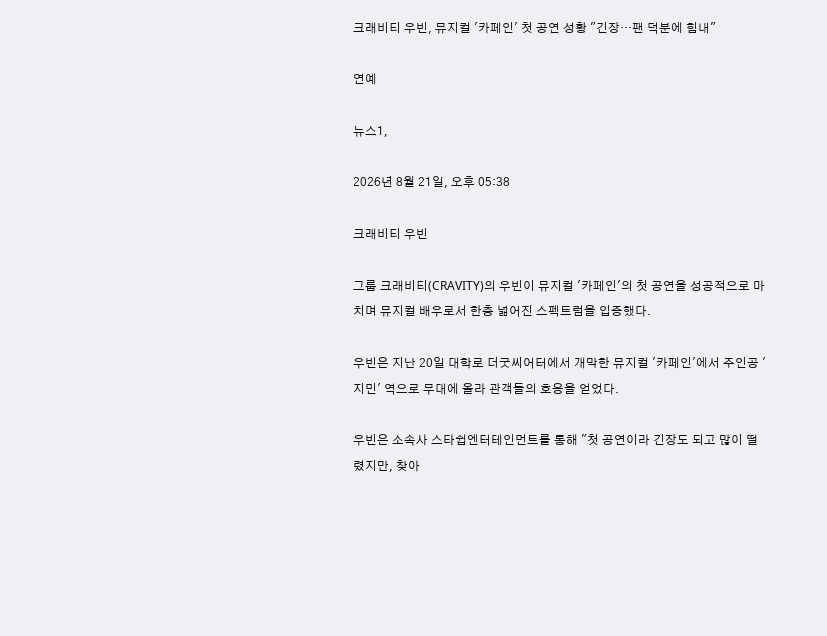크래비티 우빈, 뮤지컬 '카페인' 첫 공연 성황 "긴장…팬 덕분에 힘내"

연예

뉴스1,

2026년 8월 21일, 오후 05:38

크래비티 우빈

그룹 크래비티(CRAVITY)의 우빈이 뮤지컬 '카페인'의 첫 공연을 성공적으로 마치며 뮤지컬 배우로서 한층 넓어진 스펙트럼을 입증했다.

우빈은 지난 20일 대학로 더굿씨어터에서 개막한 뮤지컬 '카페인'에서 주인공 '지민' 역으로 무대에 올라 관객들의 호응을 얻었다.

우빈은 소속사 스타쉽엔터테인먼트를 통해 "첫 공연이라 긴장도 되고 많이 떨렸지만, 찾아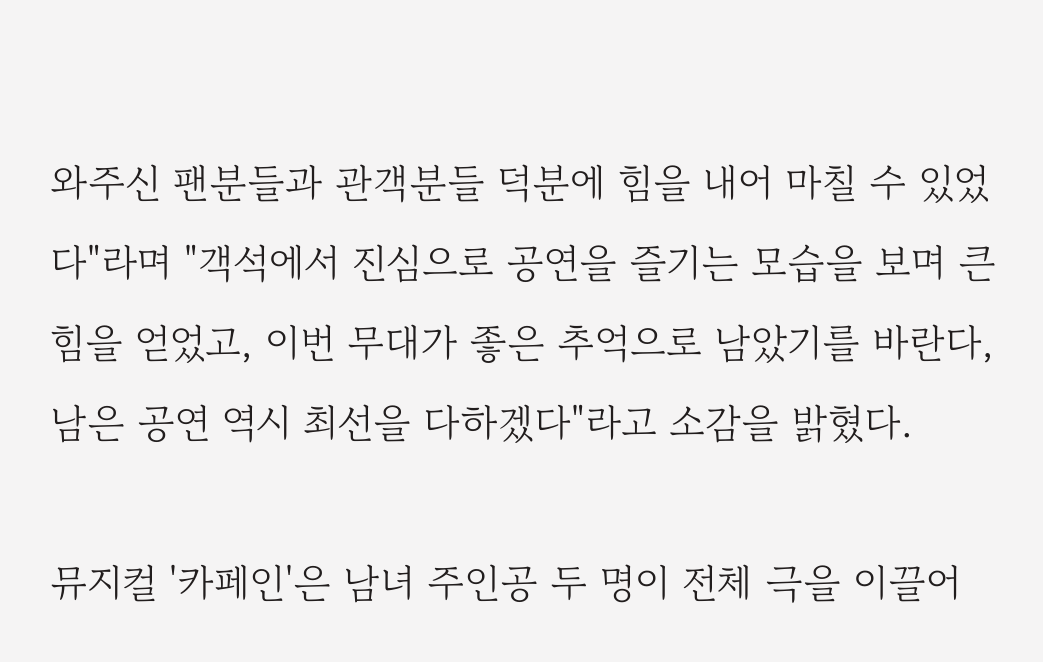와주신 팬분들과 관객분들 덕분에 힘을 내어 마칠 수 있었다"라며 "객석에서 진심으로 공연을 즐기는 모습을 보며 큰 힘을 얻었고, 이번 무대가 좋은 추억으로 남았기를 바란다, 남은 공연 역시 최선을 다하겠다"라고 소감을 밝혔다.

뮤지컬 '카페인'은 남녀 주인공 두 명이 전체 극을 이끌어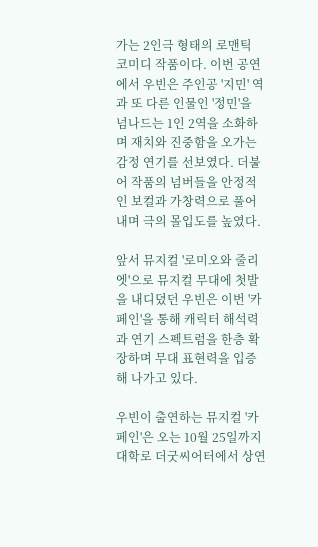가는 2인극 형태의 로맨틱 코미디 작품이다. 이번 공연에서 우빈은 주인공 '지민' 역과 또 다른 인물인 '정민'을 넘나드는 1인 2역을 소화하며 재치와 진중함을 오가는 감정 연기를 선보였다. 더불어 작품의 넘버들을 안정적인 보컬과 가창력으로 풀어내며 극의 몰입도를 높였다.

앞서 뮤지컬 '로미오와 줄리엣'으로 뮤지컬 무대에 첫발을 내디뎠던 우빈은 이번 '카페인'을 통해 캐릭터 해석력과 연기 스펙트럼을 한층 확장하며 무대 표현력을 입증해 나가고 있다.

우빈이 출연하는 뮤지컬 '카페인'은 오는 10월 25일까지 대학로 더굿씨어터에서 상연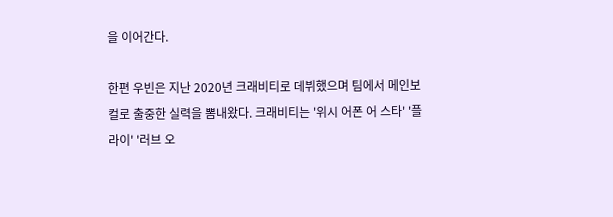을 이어간다.

한편 우빈은 지난 2020년 크래비티로 데뷔했으며 팀에서 메인보컬로 출중한 실력을 뽐내왔다. 크래비티는 '위시 어폰 어 스타' '플라이' '러브 오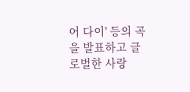어 다이' 등의 곡을 발표하고 글로벌한 사랑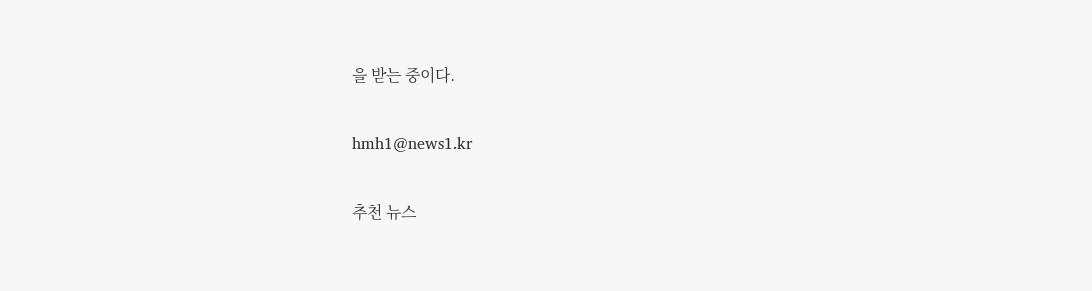을 받는 중이다.

hmh1@news1.kr

추천 뉴스